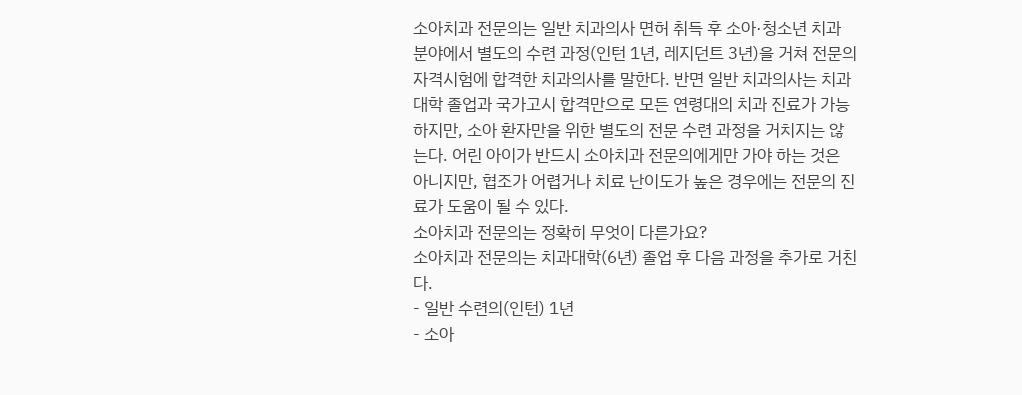소아치과 전문의는 일반 치과의사 면허 취득 후 소아·청소년 치과 분야에서 별도의 수련 과정(인턴 1년, 레지던트 3년)을 거쳐 전문의 자격시험에 합격한 치과의사를 말한다. 반면 일반 치과의사는 치과대학 졸업과 국가고시 합격만으로 모든 연령대의 치과 진료가 가능하지만, 소아 환자만을 위한 별도의 전문 수련 과정을 거치지는 않는다. 어린 아이가 반드시 소아치과 전문의에게만 가야 하는 것은 아니지만, 협조가 어렵거나 치료 난이도가 높은 경우에는 전문의 진료가 도움이 될 수 있다.
소아치과 전문의는 정확히 무엇이 다른가요?
소아치과 전문의는 치과대학(6년) 졸업 후 다음 과정을 추가로 거친다.
- 일반 수련의(인턴) 1년
- 소아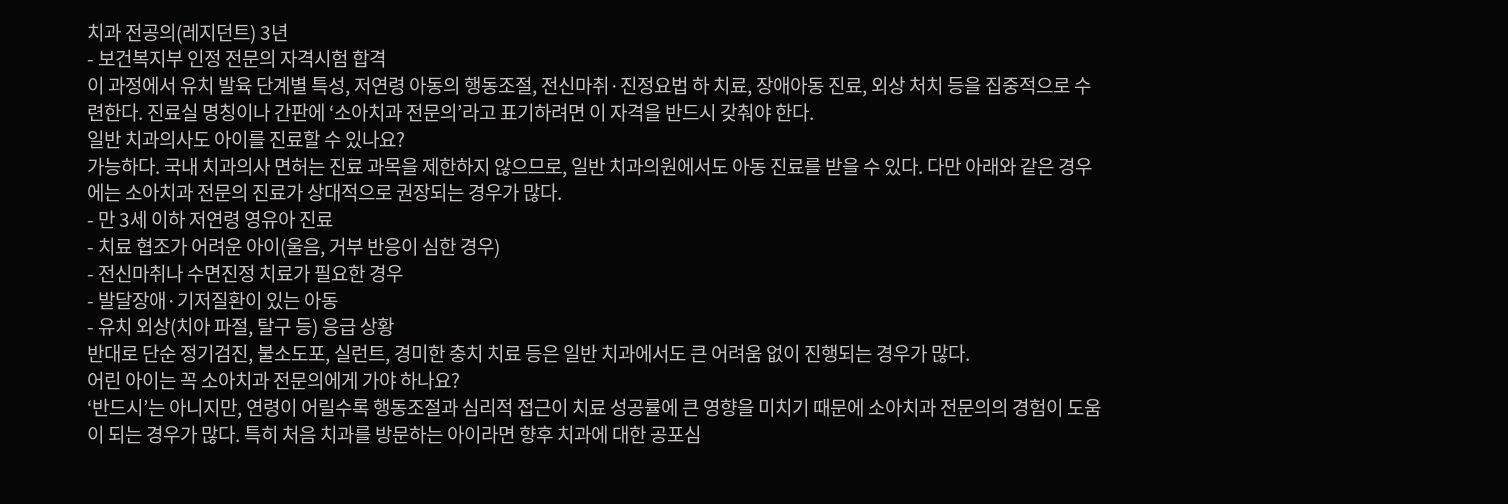치과 전공의(레지던트) 3년
- 보건복지부 인정 전문의 자격시험 합격
이 과정에서 유치 발육 단계별 특성, 저연령 아동의 행동조절, 전신마취·진정요법 하 치료, 장애아동 진료, 외상 처치 등을 집중적으로 수련한다. 진료실 명칭이나 간판에 ‘소아치과 전문의’라고 표기하려면 이 자격을 반드시 갖춰야 한다.
일반 치과의사도 아이를 진료할 수 있나요?
가능하다. 국내 치과의사 면허는 진료 과목을 제한하지 않으므로, 일반 치과의원에서도 아동 진료를 받을 수 있다. 다만 아래와 같은 경우에는 소아치과 전문의 진료가 상대적으로 권장되는 경우가 많다.
- 만 3세 이하 저연령 영유아 진료
- 치료 협조가 어려운 아이(울음, 거부 반응이 심한 경우)
- 전신마취나 수면진정 치료가 필요한 경우
- 발달장애·기저질환이 있는 아동
- 유치 외상(치아 파절, 탈구 등) 응급 상황
반대로 단순 정기검진, 불소도포, 실런트, 경미한 충치 치료 등은 일반 치과에서도 큰 어려움 없이 진행되는 경우가 많다.
어린 아이는 꼭 소아치과 전문의에게 가야 하나요?
‘반드시’는 아니지만, 연령이 어릴수록 행동조절과 심리적 접근이 치료 성공률에 큰 영향을 미치기 때문에 소아치과 전문의의 경험이 도움이 되는 경우가 많다. 특히 처음 치과를 방문하는 아이라면 향후 치과에 대한 공포심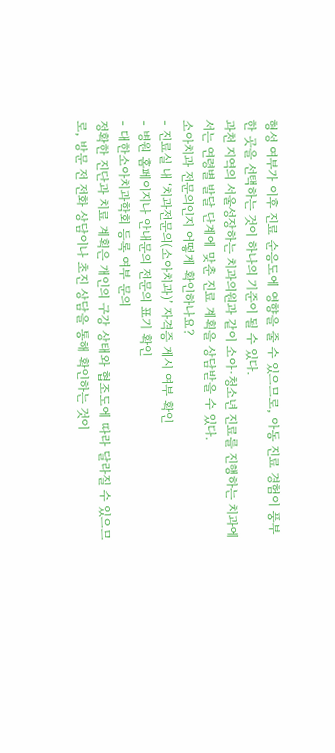형성 여부가 이후 진료 순응도에 영향을 줄 수 있으므로, 아동 진료 경험이 풍부한 곳을 선택하는 것이 하나의 기준이 될 수 있다.
과천 지역의 서울성장하는 치과의원과 같이 소아·청소년 진료를 진행하는 치과에서는 연령별 발달 단계에 맞춘 진료 계획을 상담받을 수 있다.
소아치과 전문의인지 어떻게 확인하나요?
- 진료실 내 ‘치과전문의(소아치과)’ 자격증 게시 여부 확인
- 병원 홈페이지나 안내문의 전문의 표기 확인
- 대한소아치과학회 등록 여부 문의
정확한 진단과 치료 계획은 개인의 구강 상태와 협조도에 따라 달라질 수 있으므로, 방문 전 전화 상담이나 초진 상담을 통해 확인하는 것이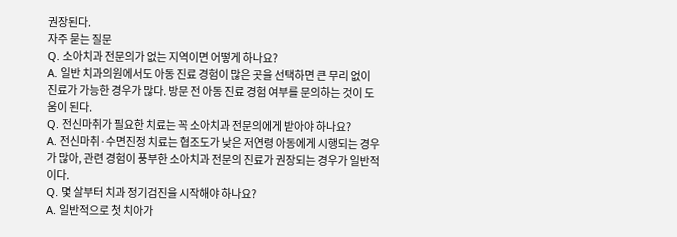권장된다.
자주 묻는 질문
Q. 소아치과 전문의가 없는 지역이면 어떻게 하나요?
A. 일반 치과의원에서도 아동 진료 경험이 많은 곳을 선택하면 큰 무리 없이 진료가 가능한 경우가 많다. 방문 전 아동 진료 경험 여부를 문의하는 것이 도움이 된다.
Q. 전신마취가 필요한 치료는 꼭 소아치과 전문의에게 받아야 하나요?
A. 전신마취·수면진정 치료는 협조도가 낮은 저연령 아동에게 시행되는 경우가 많아, 관련 경험이 풍부한 소아치과 전문의 진료가 권장되는 경우가 일반적이다.
Q. 몇 살부터 치과 정기검진을 시작해야 하나요?
A. 일반적으로 첫 치아가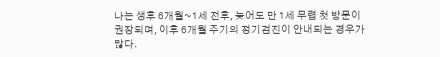나는 생후 6개월~1세 전후, 늦어도 만 1세 무렵 첫 방문이 권장되며, 이후 6개월 주기의 정기검진이 안내되는 경우가 많다.